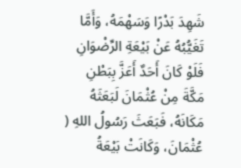شَهِدَ بَدْرًا وَسَهْمَهُ، وَأَمَّا تَغَيُّبُهُ عَنْ بَيْعَةِ الرِّضْوَانِ فَلَوْ كَانَ أَحَدٌ أَعَزَّ بِبَطْنِ مَكَّةَ مِنْ عُثْمَانَ لَبَعَثَهُ مَكَانَهُ، فَبَعَثَ رَسُولُ اللهِ ( عُثْمَانَ، وَكَانَتْ بَيْعَةُ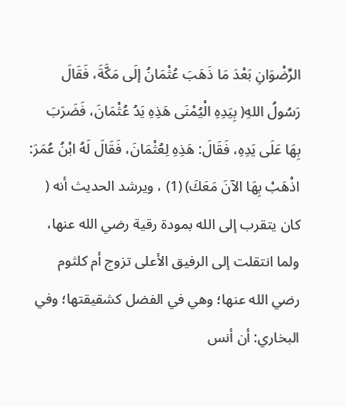الرِّضْوَانِ بَعْدَ مَا ذَهَبَ عُثْمَانُ إلَى مَكَّةَ، فَقَالَ رَسُولُ اللهِ( بِيَدِهِ الْيُمْنَى هَذِهِ يَدُ عُثْمَانَ، فَضَرَبَ بِهَا عَلَى يَدِهِ، فَقَالَ: هَذِهِ لِعُثْمَانَ، فَقَالَ لَهُ ابْنُ عُمَرَ: اذْهَبْ بِهَا الآنَ مَعَكَ) (1) ، ويرشد الحديث أنه ( كان يتقرب إلى الله بمودة رقية رضي الله عنها، ولما انتقلت إلى الرفيق الأعلى تزوج أم كلثوم رضي الله عنها؛ وهي في الفضل كشقيقتها؛ وفي البخاري: أن أنس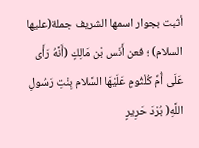أثبت بجوار اسمها الشريف جملة(عليها السلام) ؛ فعن أَنَس بْن مَالِكٍ (أَنَّهُ رَأَى عَلَى أُمِّ كُلْثُومٍ عَلَيْهَا السَّلام بِنْتِ رَسُولِ اللَّهِ( بُرْدَ حَرِيرٍ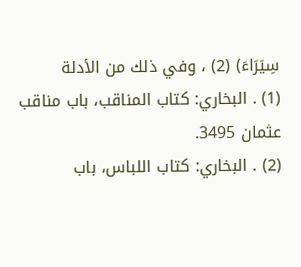سِيَرَاءَ) (2) ، وفي ذلك من الأدلة
(1) . البخاري: كتاب المناقب، باب مناقب عثمان 3495.
(2) . البخاري: كتاب اللباس، باب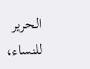الحرير للنساء،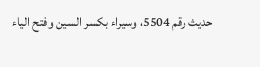حديث رقم 5504، وسيراء بكسر السين وفتح الياء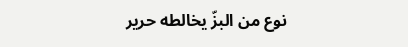نوع من البزّ يخالطه حرير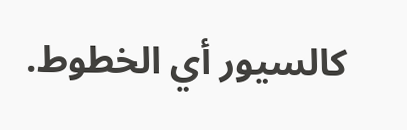كالسيور أي الخطوط.